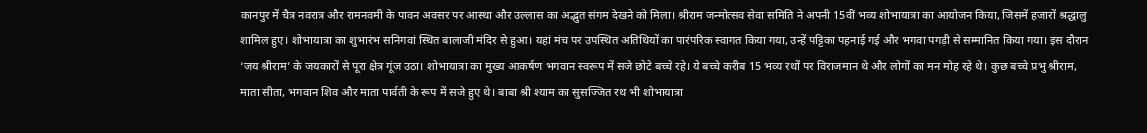कानपुर में चैत्र नवरात्र और रामनवमी के पावन अवसर पर आस्था और उल्लास का अद्भुत संगम देखने को मिला। श्रीराम जन्मोत्सव सेवा समिति ने अपनी 15वीं भव्य शोभायात्रा का आयोजन किया, जिसमें हजारों श्रद्धालु शामिल हुए। शोभायात्रा का शुभारंभ सनिगवां स्थित बालाजी मंदिर से हुआ। यहां मंच पर उपस्थित अतिथियों का पारंपरिक स्वागत किया गया, उन्हें पट्टिका पहनाई गई और भगवा पगड़ी से सम्मानित किया गया। इस दौरान ‘जय श्रीराम’ के जयकारों से पूरा क्षेत्र गूंज उठा। शोभायात्रा का मुख्य आकर्षण भगवान स्वरूप में सजे छोटे बच्चे रहे। ये बच्चे करीब 15 भव्य रथों पर विराजमान थे और लोगों का मन मोह रहे थे। कुछ बच्चे प्रभु श्रीराम, माता सीता, भगवान शिव और माता पार्वती के रूप में सजे हुए थे। बाबा श्री श्याम का सुसज्जित रथ भी शोभायात्रा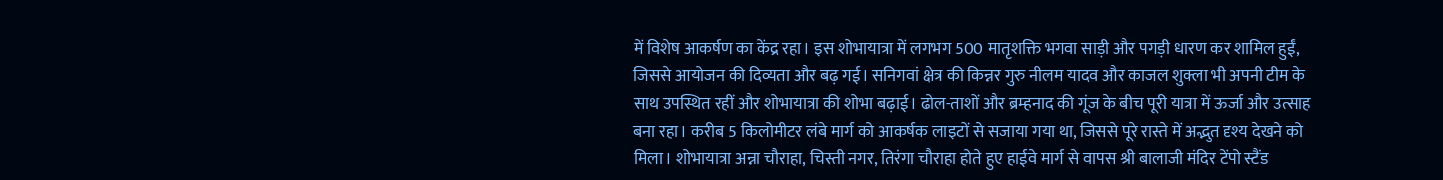में विशेष आकर्षण का केंद्र रहा। इस शोभायात्रा में लगभग 500 मातृशक्ति भगवा साड़ी और पगड़ी धारण कर शामिल हुईं, जिससे आयोजन की दिव्यता और बढ़ गई। सनिगवां क्षेत्र की किन्नर गुरु नीलम यादव और काजल शुक्ला भी अपनी टीम के साथ उपस्थित रहीं और शोभायात्रा की शोभा बढ़ाई। ढोल-ताशों और ब्रम्हनाद की गूंज के बीच पूरी यात्रा में ऊर्जा और उत्साह बना रहा। करीब 5 किलोमीटर लंबे मार्ग को आकर्षक लाइटों से सजाया गया था, जिससे पूरे रास्ते में अद्भुत दृश्य देखने को मिला। शोभायात्रा अन्ना चौराहा, चिस्ती नगर, तिरंगा चौराहा होते हुए हाईवे मार्ग से वापस श्री बालाजी मंदिर टेंपो स्टैंड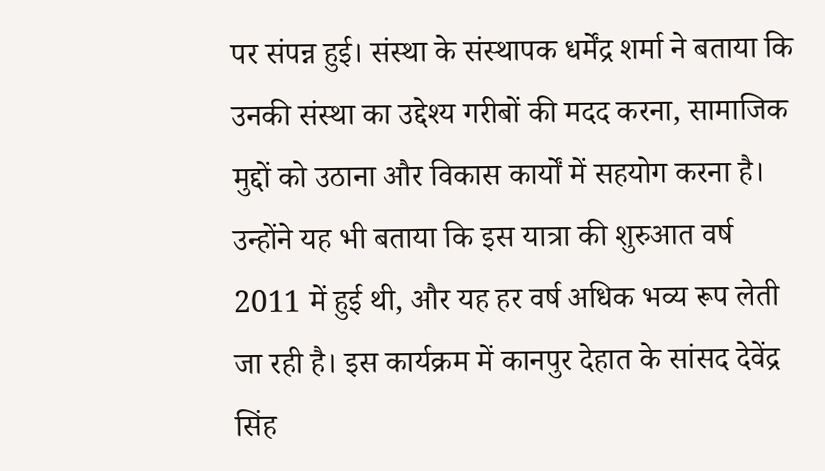पर संपन्न हुई। संस्था के संस्थापक धर्मेंद्र शर्मा ने बताया कि उनकी संस्था का उद्देश्य गरीबों की मदद करना, सामाजिक मुद्दों को उठाना और विकास कार्यों में सहयोग करना है। उन्होंने यह भी बताया कि इस यात्रा की शुरुआत वर्ष 2011 में हुई थी, और यह हर वर्ष अधिक भव्य रूप लेती जा रही है। इस कार्यक्रम में कानपुर देहात के सांसद देवेंद्र सिंह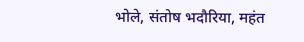भोले, संतोष भदौरिया, महंत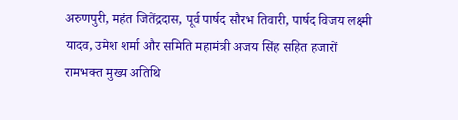अरुणपुरी, महंत जितेंद्रदास, पूर्व पार्षद सौरभ तिवारी, पार्षद विजय लक्ष्मी यादव, उमेश शर्मा और समिति महामंत्री अजय सिंह सहित हजारों रामभक्त मुख्य अतिथि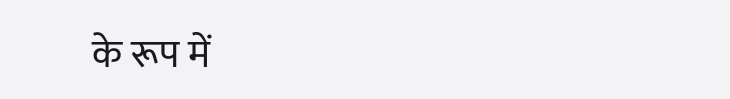के रूप में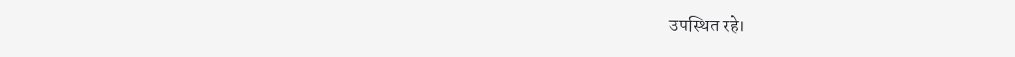उपस्थित रहे।